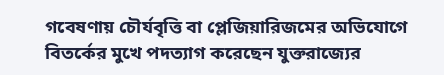গবেষণায় চৌর্যবৃত্তি বা প্লেজিয়ারিজমের অভিযোগে বিতর্কের মুখে পদত্যাগ করেছেন যুক্তরাজ্যের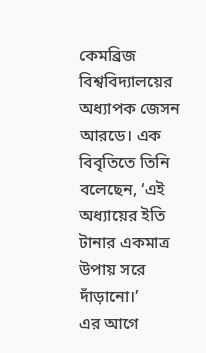কেমব্রিজ বিশ্ববিদ্যালয়ের অধ্যাপক জেসন আরডে। এক বিবৃতিতে তিনি বলেছেন, ‘এই অধ্যায়ের ইতি টানার একমাত্র উপায় সরে দাঁড়ানো।’
এর আগে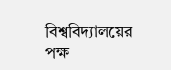বিশ্ববিদ্যালয়ের পক্ষ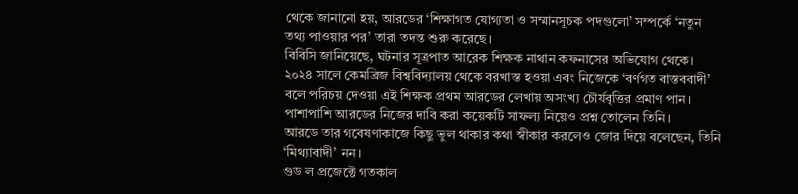থেকে জানানো হয়, আরডের ‘শিক্ষাগত যোগ্যতা ও সম্মানসূচক পদগুলো’ সম্পর্কে ‘নতুন তথ্য পাওয়ার পর’ তারা তদন্ত শুরু করেছে।
বিবিসি জানিয়েছে, ঘটনার সূত্রপাত আরেক শিক্ষক নাথান কফনাসের অভিযোগ থেকে। ২০২৪ সালে কেমব্রিজ বিশ্ববিদ্যালয় থেকে বরখাস্ত হওয়া এবং নিজেকে ‘বর্ণগত বাস্তববাদী’ বলে পরিচয় দেওয়া এই শিক্ষক প্রথম আরডের লেখায় অসংখ্য চৌর্যবৃত্তির প্রমাণ পান।
পাশাপাশি আরডের নিজের দাবি করা কয়েকটি সাফল্য নিয়েও প্রশ্ন তোলেন তিনি।
আরডে তার গবেষণাকাজে কিছু ভুল থাকার কথা স্বীকার করলেও জোর দিয়ে বলেছেন, তিনি ‘মিথ্যাবাদী’ নন।
গুড ল প্রজেক্টে গতকাল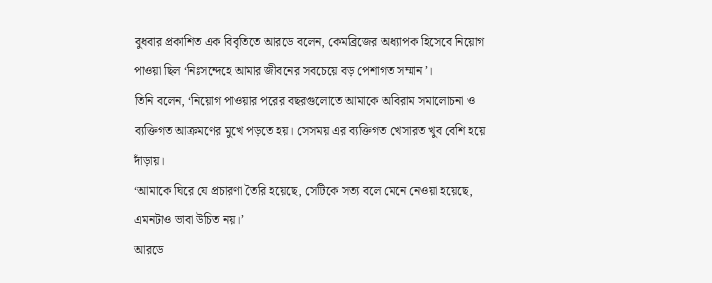বুধবার প্রকাশিত এক বিবৃতিতে আরডে বলেন, কেমব্রিজের অধ্যাপক হিসেবে নিয়োগ পাওয়া ছিল ‘নিঃসন্দেহে আমার জীবনের সবচেয়ে বড় পেশাগত সম্মান’।
তিনি বলেন, ‘নিয়োগ পাওয়ার পরের বছরগুলোতে আমাকে অবিরাম সমালোচনা ও ব্যক্তিগত আক্রমণের মুখে পড়তে হয়। সেসময় এর ব্যক্তিগত খেসারত খুব বেশি হয়ে দাঁড়ায়।
‘আমাকে ঘিরে যে প্রচারণা তৈরি হয়েছে, সেটিকে সত্য বলে মেনে নেওয়া হয়েছে, এমনটাও ভাবা উচিত নয়।’
আরডে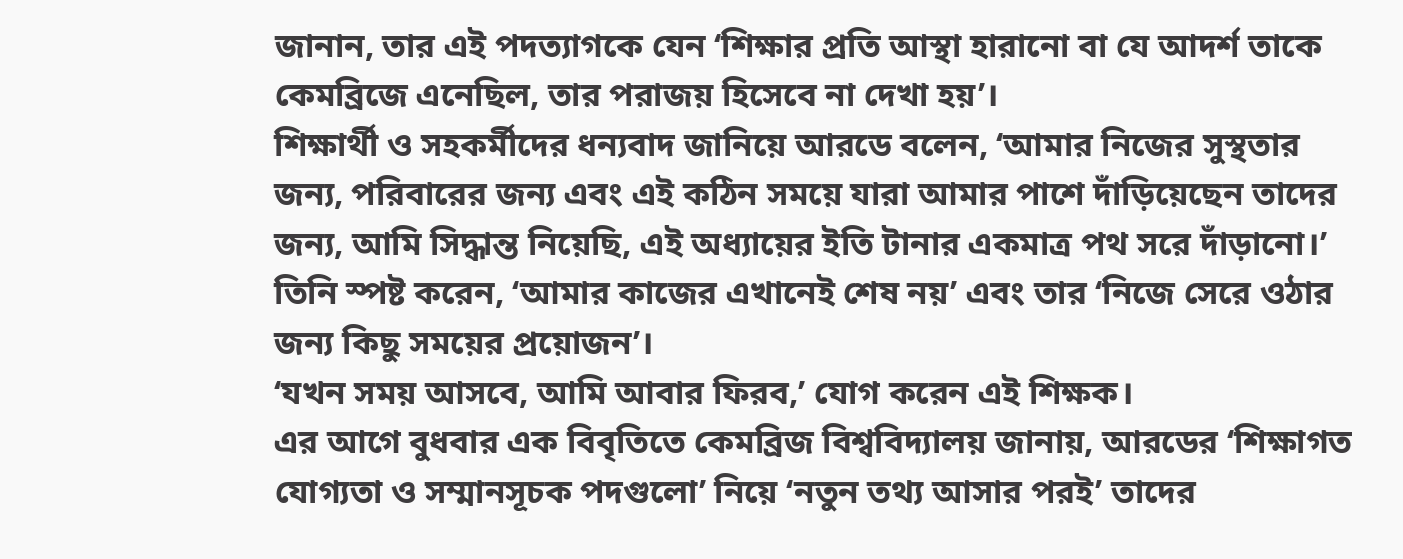জানান, তার এই পদত্যাগকে যেন ‘শিক্ষার প্রতি আস্থা হারানো বা যে আদর্শ তাকে কেমব্রিজে এনেছিল, তার পরাজয় হিসেবে না দেখা হয়’।
শিক্ষার্থী ও সহকর্মীদের ধন্যবাদ জানিয়ে আরডে বলেন, ‘আমার নিজের সুস্থতার জন্য, পরিবারের জন্য এবং এই কঠিন সময়ে যারা আমার পাশে দাঁড়িয়েছেন তাদের জন্য, আমি সিদ্ধান্ত নিয়েছি, এই অধ্যায়ের ইতি টানার একমাত্র পথ সরে দাঁড়ানো।’
তিনি স্পষ্ট করেন, ‘আমার কাজের এখানেই শেষ নয়’ এবং তার ‘নিজে সেরে ওঠার জন্য কিছু সময়ের প্রয়োজন’।
‘যখন সময় আসবে, আমি আবার ফিরব,’ যোগ করেন এই শিক্ষক।
এর আগে বুধবার এক বিবৃতিতে কেমব্রিজ বিশ্ববিদ্যালয় জানায়, আরডের ‘শিক্ষাগত যোগ্যতা ও সম্মানসূচক পদগুলো’ নিয়ে ‘নতুন তথ্য আসার পরই’ তাদের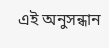এই অনুসন্ধান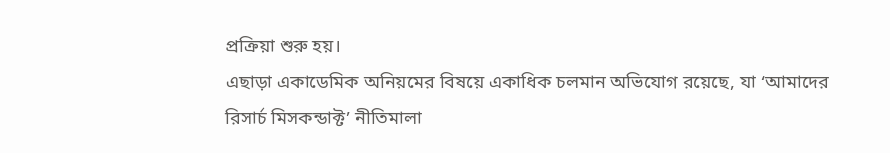প্রক্রিয়া শুরু হয়।
এছাড়া একাডেমিক অনিয়মের বিষয়ে একাধিক চলমান অভিযোগ রয়েছে, যা ‘আমাদের রিসার্চ মিসকন্ডাক্ট’ নীতিমালা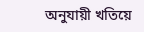অনুযায়ী খতিয়ে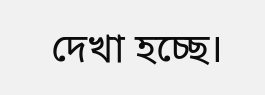দেখা হচ্ছে।